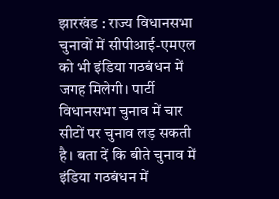झारखंड : राज्य विधानसभा चुनावों में सीपीआई-एमएल को भी इंडिया गठबंधन में जगह मिलेगी। पार्टी विधानसभा चुनाव में चार सीटों पर चुनाव लड़ सकती है। बता दें कि बीते चुनाव में इंडिया गठबंधन में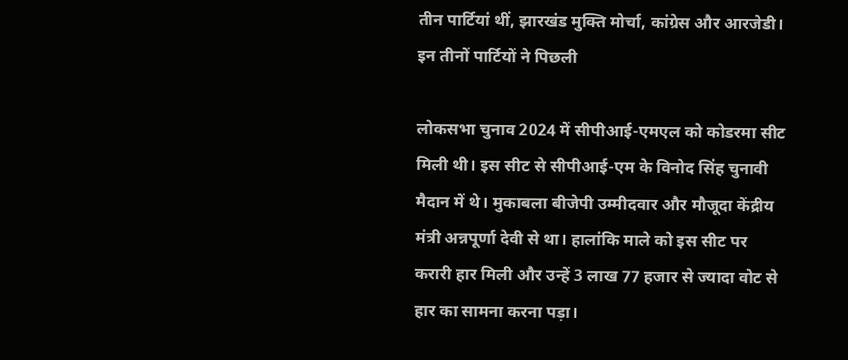तीन पार्टियां थीं, झारखंड मुक्ति मोर्चा, कांग्रेस और आरजेडी। इन तीनों पार्टियों ने पिछली

लोकसभा चुनाव 2024 में सीपीआई-एमएल को कोडरमा सीट मिली थी। इस सीट से सीपीआई-एम के विनोद सिंह चुनावी मैदान में थे। मुकाबला बीजेपी उम्मीदवार और मौजूदा केंद्रीय मंत्री अन्नपूर्णा देवी से था। हालांकि माले को इस सीट पर करारी हार मिली और उन्हें 3 लाख 77 हजार से ज्यादा वोट से हार का सामना करना पड़ा।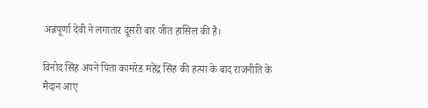अन्नपूर्णा देवी ने लगातार दूसरी बार जीत हासिल की है।

विनोद सिंह अपने पिता कामरेड महेंद्र सिंह की हत्या के बाद राजनीति के मैदान आए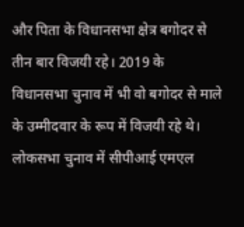और पिता के विधानसभा क्षेत्र बगोदर से तीन बार विजयी रहे। 2019 के विधानसभा चुनाव में भी वो बगोदर से माले के उम्मीदवार के रूप में विजयी रहे थे। लोकसभा चुनाव में सीपीआई एमएल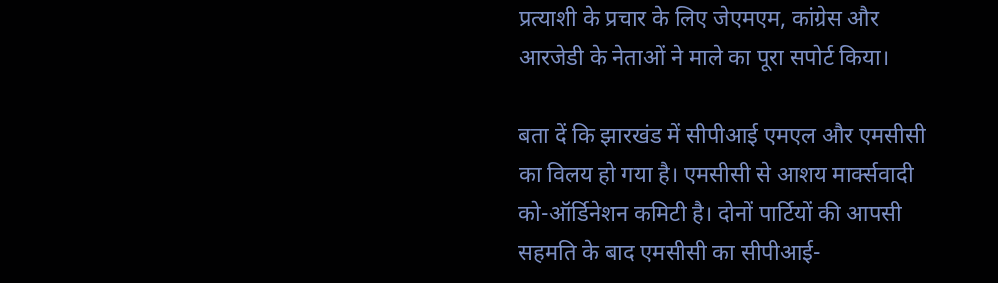प्रत्याशी के प्रचार के लिए जेएमएम, कांग्रेस और आरजेडी के नेताओं ने माले का पूरा सपोर्ट किया।

बता दें कि झारखंड में सीपीआई एमएल और एमसीसी का विलय हो गया है। एमसीसी से आशय मार्क्सवादी को-ऑर्डिनेशन कमिटी है। दोनों पार्टियों की आपसी सहमति के बाद एमसीसी का सीपीआई-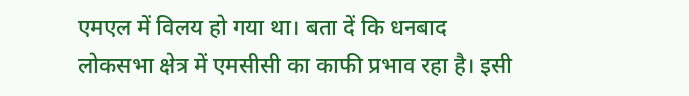एमएल में विलय हो गया था। बता दें कि धनबाद लोकसभा क्षेत्र में एमसीसी का काफी प्रभाव रहा है। इसी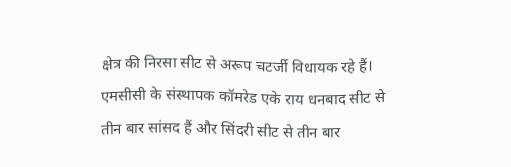क्षेत्र की निरसा सीट से अरूप चटर्जी विधायक रहे हैं। एमसीसी के संस्थापक कॉमरेड एके राय धनबाद सीट से तीन बार सांसद हैं और सिंदरी सीट से तीन बार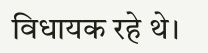विधायक रहे थे।